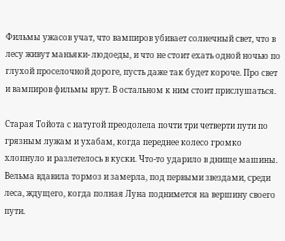Фильмы ужасов учат, что вампиров убивает солнечный свет, что в лесу живут маньяки- людоеды, и что не стоит ехать одной ночью по глухой проселочной дороге, пусть даже так будет короче. Про свет и вампиров фильмы врут. В остальном к ним стоит прислушаться.

Старая Тойота с натугой преодолела почти три четверти пути по грязным лужам и ухабам, когда переднее колесо громко хлопнуло и разлетелось в куски. Что-то ударило в днище машины. Вельма вдавила тормоз и замерла, под первыми звездами, среди леса, ждущего, когда полная Луна поднимется на вершину своего пути.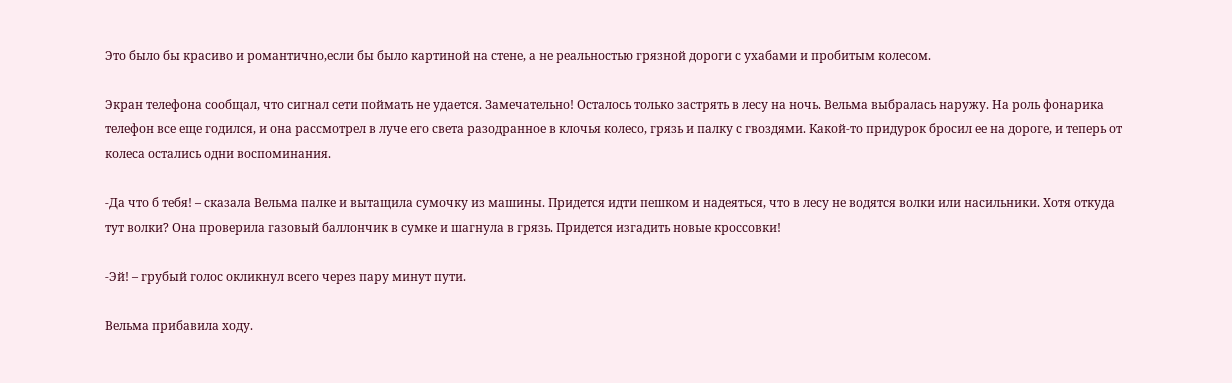Это было бы красиво и романтично,если бы было картиной на стене, а не реальностью грязной дороги с ухабами и пробитым колесом.

Экран телефона сообщал, что сигнал сети поймать не удается. Замечательно! Осталось только застрять в лесу на ночь. Вельма выбралась наружу. На роль фонарика телефон все еще годился, и она рассмотрел в луче его света разодранное в клочья колесо, грязь и палку с гвоздями. Какой-то придурок бросил ее на дороге, и теперь от колеса остались одни воспоминания.

-Да что б тебя! – сказала Вельма палке и вытащила сумочку из машины. Придется идти пешком и надеяться, что в лесу не водятся волки или насильники. Хотя откуда тут волки? Она проверила газовый баллончик в сумке и шагнула в грязь. Придется изгадить новые кроссовки!

-Эй! – грубый голос окликнул всего через пару минут пути.

Вельма прибавила ходу.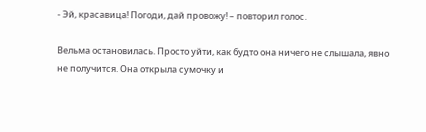- Эй, красавица! Погоди, дай провожу! – повторил голос.

Вельма остановилась. Просто уйти, как будто она ничего не слышала, явно не получится. Она открыла сумочку и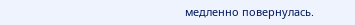медленно повернулась.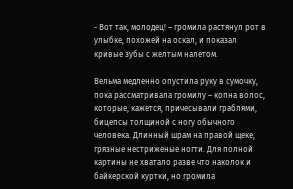- Вот так, молодец! – громила растянул рот в улыбке, похожей на оскал, и показал кривые зубы с желтым налетом.

Вельма медленно опустила руку в сумочку, пока рассматривала громилу – копна волос, которые, кажется, причесывали граблями, бицепсы толщиной с ногу обычного человека. Длинный шрам на правой щеке, грязные нестриженые ногти. Для полной картины не хватало разве что наколок и байкерской куртки, но громила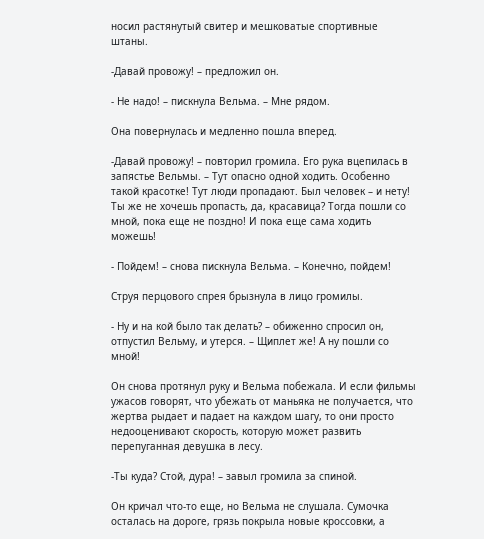носил растянутый свитер и мешковатые спортивные штаны.

-Давай провожу! – предложил он.

- Не надо! – пискнула Вельма. – Мне рядом.

Она повернулась и медленно пошла вперед.

-Давай провожу! – повторил громила. Его рука вцепилась в запястье Вельмы. – Тут опасно одной ходить. Особенно такой красотке! Тут люди пропадают. Был человек – и нету! Ты же не хочешь пропасть, да, красавица? Тогда пошли со мной, пока еще не поздно! И пока еще сама ходить можешь!

- Пойдем! – снова пискнула Вельма. – Конечно, пойдем!

Струя перцового спрея брызнула в лицо громилы.

- Ну и на кой было так делать? – обиженно спросил он, отпустил Вельму, и утерся. – Щиплет же! А ну пошли со мной!

Он снова протянул руку и Вельма побежала. И если фильмы ужасов говорят, что убежать от маньяка не получается, что жертва рыдает и падает на каждом шагу, то они просто недооценивают скорость, которую может развить перепуганная девушка в лесу.

-Ты куда? Стой, дура! – завыл громила за спиной.

Он кричал что-то еще, но Вельма не слушала. Сумочка осталась на дороге, грязь покрыла новые кроссовки, а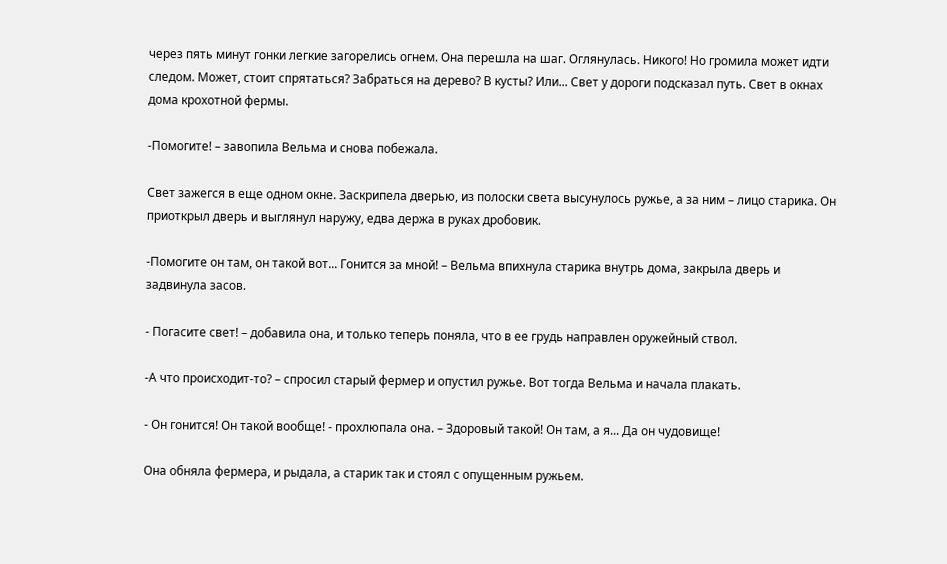через пять минут гонки легкие загорелись огнем. Она перешла на шаг. Оглянулась. Никого! Но громила может идти следом. Может, стоит спрятаться? Забраться на дерево? В кусты? Или... Свет у дороги подсказал путь. Свет в окнах дома крохотной фермы.

-Помогите! – завопила Вельма и снова побежала.

Свет зажегся в еще одном окне. Заскрипела дверью, из полоски света высунулось ружье, а за ним – лицо старика. Он приоткрыл дверь и выглянул наружу, едва держа в руках дробовик.

-Помогите он там, он такой вот... Гонится за мной! – Вельма впихнула старика внутрь дома, закрыла дверь и задвинула засов.

- Погасите свет! – добавила она, и только теперь поняла, что в ее грудь направлен оружейный ствол.

-А что происходит-то? – спросил старый фермер и опустил ружье. Вот тогда Вельма и начала плакать.

- Он гонится! Он такой вообще! - прохлюпала она. – Здоровый такой! Он там, а я... Да он чудовище!

Она обняла фермера, и рыдала, а старик так и стоял с опущенным ружьем.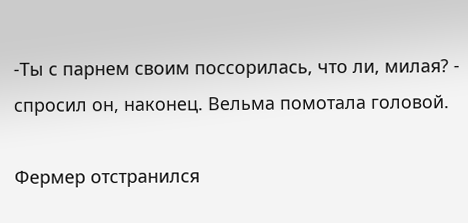-Ты с парнем своим поссорилась, что ли, милая? - спросил он, наконец. Вельма помотала головой.

Фермер отстранился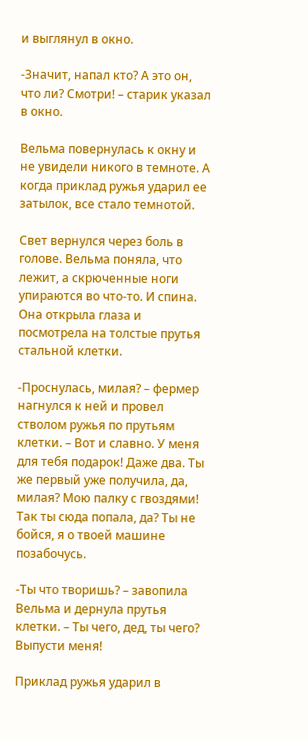и выглянул в окно.

-Значит, напал кто? А это он, что ли? Смотри! – старик указал в окно.

Вельма повернулась к окну и не увидели никого в темноте. А когда приклад ружья ударил ее затылок, все стало темнотой.

Свет вернулся через боль в голове. Вельма поняла, что лежит, а скрюченные ноги упираются во что-то. И спина. Она открыла глаза и посмотрела на толстые прутья стальной клетки.

-Проснулась, милая? – фермер нагнулся к ней и провел стволом ружья по прутьям клетки. – Вот и славно. У меня для тебя подарок! Даже два. Ты же первый уже получила, да, милая? Мою палку с гвоздями! Так ты сюда попала, да? Ты не бойся, я о твоей машине позабочусь.

-Ты что творишь? – завопила Вельма и дернула прутья клетки. – Ты чего, дед, ты чего? Выпусти меня!

Приклад ружья ударил в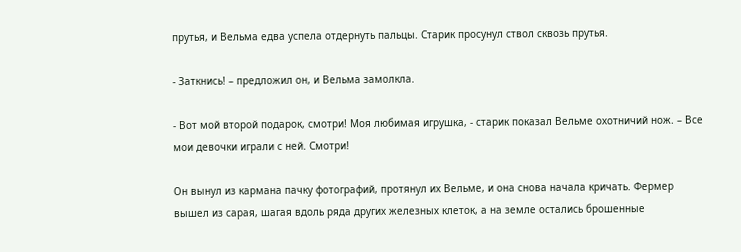прутья, и Вельма едва успела отдернуть пальцы. Старик просунул ствол сквозь прутья.

- Заткнись! – предложил он, и Вельма замолкла.

- Вот мой второй подарок, смотри! Моя любимая игрушка, - старик показал Вельме охотничий нож. – Все мои девочки играли с ней. Смотри!

Он вынул из кармана пачку фотографий, протянул их Вельме, и она снова начала кричать. Фермер вышел из сарая, шагая вдоль ряда других железных клеток, а на земле остались брошенные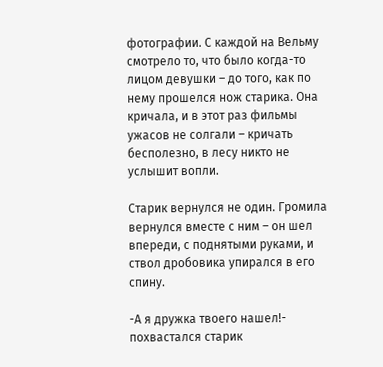фотографии. С каждой на Вельму смотрело то, что было когда-то лицом девушки – до того, как по нему прошелся нож старика. Она кричала, и в этот раз фильмы ужасов не солгали – кричать бесполезно, в лесу никто не услышит вопли.

Старик вернулся не один. Громила вернулся вместе с ним – он шел впереди, с поднятыми руками, и ствол дробовика упирался в его спину.

-А я дружка твоего нашел!- похвастался старик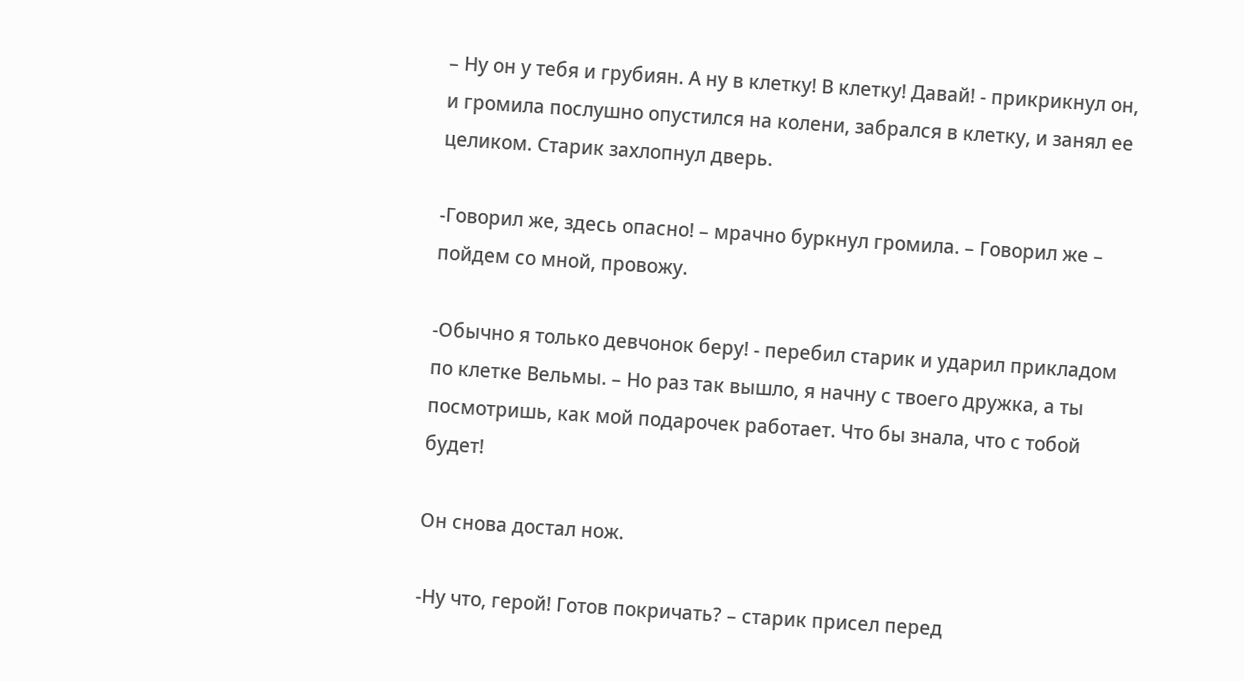– Ну он у тебя и грубиян. А ну в клетку! В клетку! Давай! - прикрикнул он, и громила послушно опустился на колени, забрался в клетку, и занял ее целиком. Старик захлопнул дверь.

-Говорил же, здесь опасно! – мрачно буркнул громила. – Говорил же – пойдем со мной, провожу.

-Обычно я только девчонок беру! - перебил старик и ударил прикладом по клетке Вельмы. – Но раз так вышло, я начну с твоего дружка, а ты посмотришь, как мой подарочек работает. Что бы знала, что с тобой будет!

Он снова достал нож.

-Ну что, герой! Готов покричать? – старик присел перед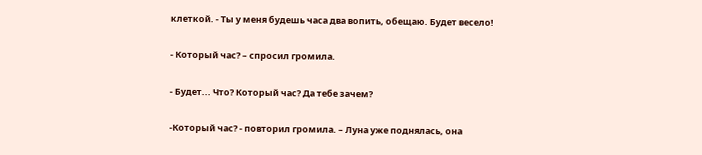клеткой. - Ты у меня будешь часа два вопить, обещаю. Будет весело!

- Который час? – спросил громила.

- Будет... Что? Который час? Да тебе зачем?

-Который час? - повторил громила. – Луна уже поднялась, она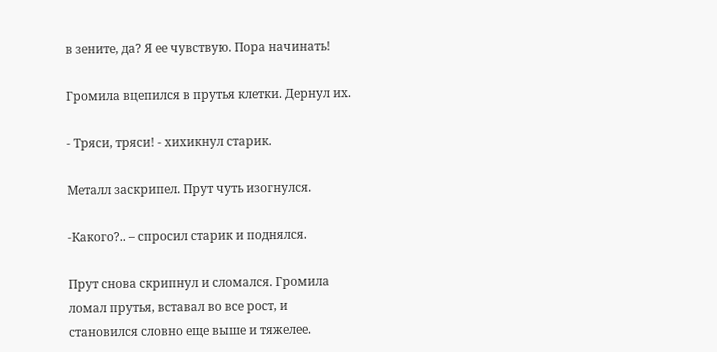в зените, да? Я ее чувствую. Пора начинать!

Громила вцепился в прутья клетки. Дернул их.

- Тряси, тряси! - хихикнул старик.

Металл заскрипел. Прут чуть изогнулся.

-Какого?.. – спросил старик и поднялся.

Прут снова скрипнул и сломался. Громила ломал прутья, вставал во все рост, и становился словно еще выше и тяжелее.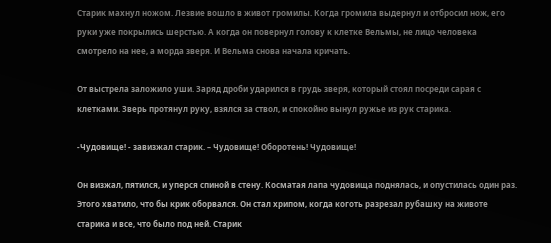Старик махнул ножом. Лезвие вошло в живот громилы. Когда громила выдернул и отбросил нож, его руки уже покрылись шерстью. А когда он повернул голову к клетке Вельмы, не лицо человека смотрело на нее, а морда зверя. И Вельма снова начала кричать.

От выстрела заложило уши. Заряд дроби ударился в грудь зверя, который стоял посреди сарая с клетками. Зверь протянул руку, взялся за ствол, и спокойно вынул ружье из рук старика.

-Чудовище! - завизжал старик. – Чудовище! Оборотень! Чудовище!

Он визжал, пятился, и уперся спиной в стену. Косматая лапа чудовища поднялась, и опустилась один раз. Этого хватило, что бы крик оборвался. Он стал хрипом, когда коготь разрезал рубашку на животе старика и все, что было под ней. Старик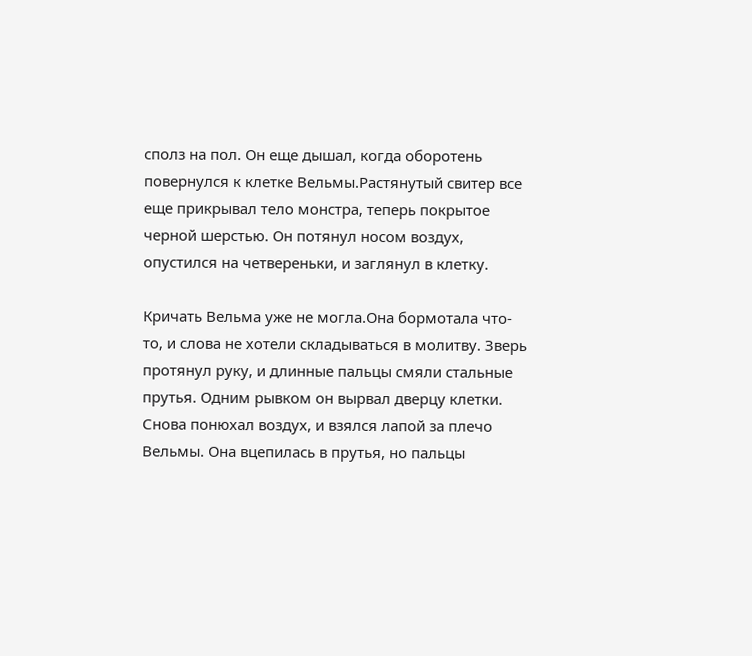сполз на пол. Он еще дышал, когда оборотень повернулся к клетке Вельмы.Растянутый свитер все еще прикрывал тело монстра, теперь покрытое черной шерстью. Он потянул носом воздух, опустился на четвереньки, и заглянул в клетку.

Кричать Вельма уже не могла.Она бормотала что-то, и слова не хотели складываться в молитву. Зверь протянул руку, и длинные пальцы смяли стальные прутья. Одним рывком он вырвал дверцу клетки. Снова понюхал воздух, и взялся лапой за плечо Вельмы. Она вцепилась в прутья, но пальцы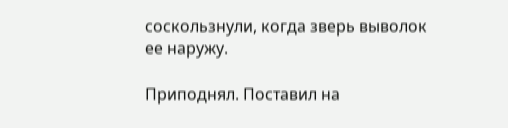соскользнули, когда зверь выволок ее наружу.

Приподнял. Поставил на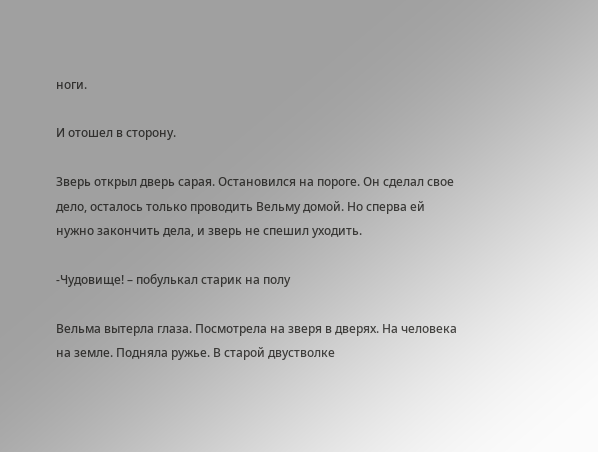ноги.

И отошел в сторону.

Зверь открыл дверь сарая. Остановился на пороге. Он сделал свое дело, осталось только проводить Вельму домой. Но сперва ей нужно закончить дела, и зверь не спешил уходить.

-Чудовище! – побулькал старик на полу

Вельма вытерла глаза. Посмотрела на зверя в дверях. На человека на земле. Подняла ружье. В старой двустволке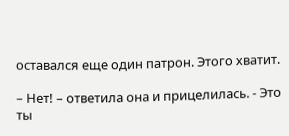оставался еще один патрон. Этого хватит.

– Нет! – ответила она и прицелилась. - Это ты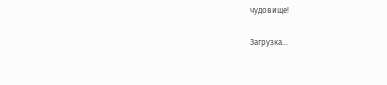чудовище!

Загрузка...